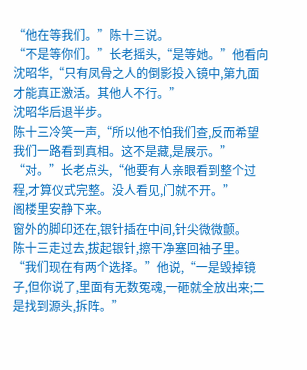“他在等我们。”陈十三说。
“不是等你们。”长老摇头,“是等她。”他看向沈昭华,“只有凤骨之人的倒影投入镜中,第九面才能真正激活。其他人不行。”
沈昭华后退半步。
陈十三冷笑一声,“所以他不怕我们查,反而希望我们一路看到真相。这不是藏,是展示。”
“对。”长老点头,“他要有人亲眼看到整个过程,才算仪式完整。没人看见,门就不开。”
阁楼里安静下来。
窗外的脚印还在,银针插在中间,针尖微微颤。
陈十三走过去,拔起银针,擦干净塞回袖子里。
“我们现在有两个选择。”他说,“一是毁掉镜子,但你说了,里面有无数冤魂,一砸就全放出来;二是找到源头,拆阵。”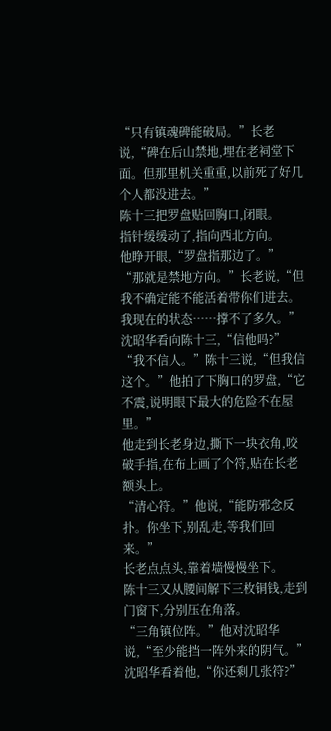“只有镇魂碑能破局。”长老说,“碑在后山禁地,埋在老祠堂下面。但那里机关重重,以前死了好几个人都没进去。”
陈十三把罗盘贴回胸口,闭眼。
指针缓缓动了,指向西北方向。
他睁开眼,“罗盘指那边了。”
“那就是禁地方向。”长老说,“但我不确定能不能活着带你们进去。我现在的状态……撑不了多久。”
沈昭华看向陈十三,“信他吗?”
“我不信人。”陈十三说,“但我信这个。”他拍了下胸口的罗盘,“它不震,说明眼下最大的危险不在屋里。”
他走到长老身边,撕下一块衣角,咬破手指,在布上画了个符,贴在长老额头上。
“清心符。”他说,“能防邪念反扑。你坐下,别乱走,等我们回来。”
长老点点头,靠着墙慢慢坐下。
陈十三又从腰间解下三枚铜钱,走到门窗下,分别压在角落。
“三角镇位阵。”他对沈昭华说,“至少能挡一阵外来的阴气。”
沈昭华看着他,“你还剩几张符?”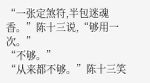“一张定煞符,半包迷魂香。”陈十三说,“够用一次。”
“不够。”
“从来都不够。”陈十三笑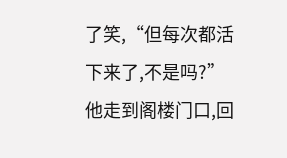了笑,“但每次都活下来了,不是吗?”
他走到阁楼门口,回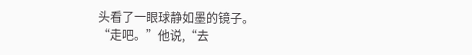头看了一眼球静如墨的镜子。
“走吧。”他说,“去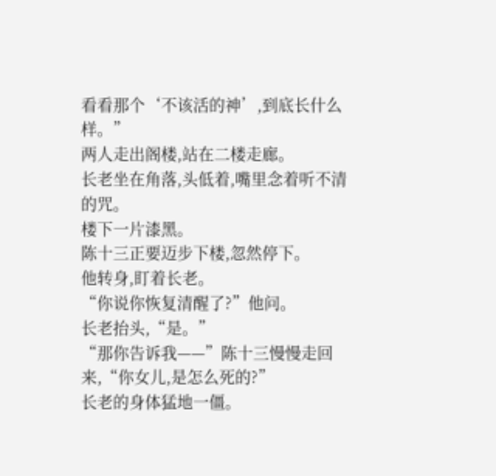看看那个‘不该活的神’,到底长什么样。”
两人走出阁楼,站在二楼走廊。
长老坐在角落,头低着,嘴里念着听不清的咒。
楼下一片漆黑。
陈十三正要迈步下楼,忽然停下。
他转身,盯着长老。
“你说你恢复清醒了?”他问。
长老抬头,“是。”
“那你告诉我——”陈十三慢慢走回来,“你女儿,是怎么死的?”
长老的身体猛地一僵。